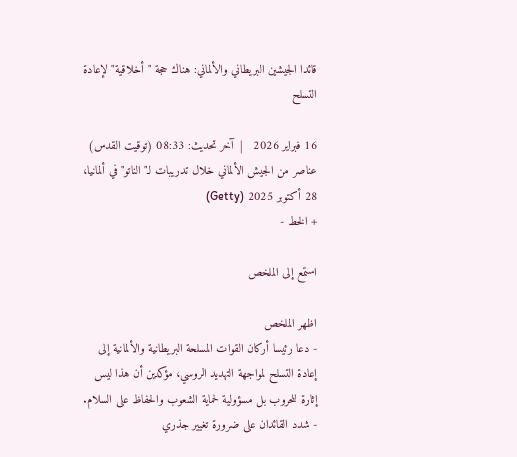قائدا الجيشين البريطاني والألماني: هناك حجة "أخلاقية" لإعادة التسلح

16 فبراير 2026   |  آخر تحديث: 08:33 (توقيت القدس)
عناصر من الجيش الألماني خلال تدريبات لـ"الناتو" في ألمانيا، 28 أكتوبر 2025 (Getty)
+ الخط -

استمع إلى الملخص

اظهر الملخص
- دعا رئيسا أركان القوات المسلحة البريطانية والألمانية إلى إعادة التسلح لمواجهة التهديد الروسي، مؤكدين أن هذا ليس إثارة للحروب بل مسؤولية لحماية الشعوب والحفاظ على السلام.
- شدد القائدان على ضرورة تغيير جذري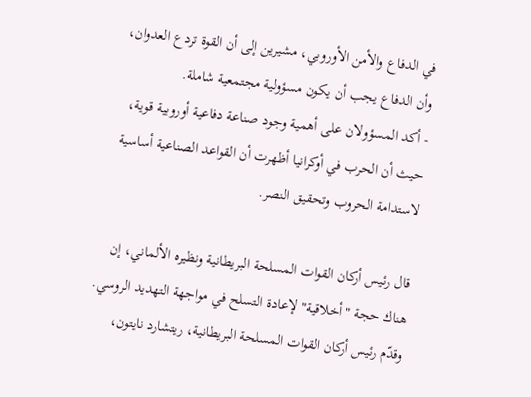في الدفاع والأمن الأوروبي، مشيرين إلى أن القوة تردع العدوان، وأن الدفاع يجب أن يكون مسؤولية مجتمعية شاملة.
- أكد المسؤولان على أهمية وجود صناعة دفاعية أوروبية قوية، حيث أن الحرب في أوكرانيا أظهرت أن القواعد الصناعية أساسية لاستدامة الحروب وتحقيق النصر.

قال رئيس أركان القوات المسلحة البريطانية ونظيره الألماني، إن هناك حجة "أخلاقية" لإعادة التسلح في مواجهة التهديد الروسي. وقدّم رئيس أركان القوات المسلحة البريطانية، ريتشارد نايتون،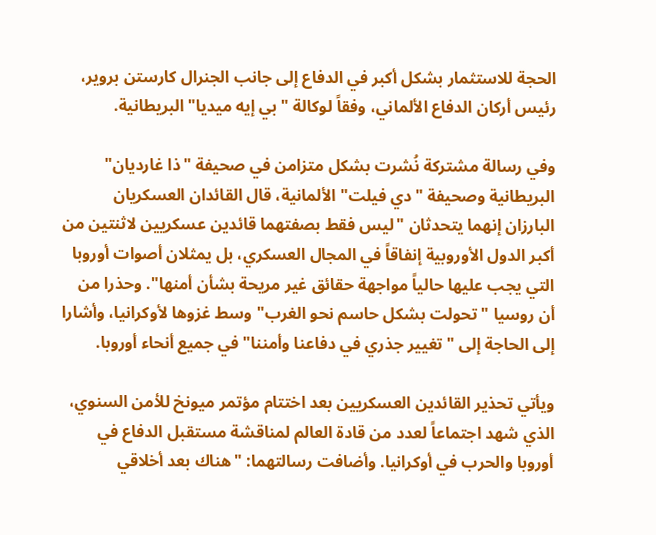الحجة للاستثمار بشكل أكبر في الدفاع إلى جانب الجنرال كارستن بروير، رئيس أركان الدفاع الألماني، وفقاً لوكالة "بي إيه ميديا" البريطانية.

وفي رسالة مشتركة نُشرت بشكل متزامن في صحيفة "ذا غارديان" البريطانية وصحيفة "دي فيلت" الألمانية، قال القائدان العسكريان البارزان إنهما يتحدثان "ليس فقط بصفتهما قائدين عسكريين لاثنتين من أكبر الدول الأوروبية إنفاقاً في المجال العسكري، بل يمثلان أصوات أوروبا التي يجب عليها حالياً مواجهة حقائق غير مريحة بشأن أمنها". وحذرا من أن روسيا "تحولت بشكل حاسم نحو الغرب" وسط غزوها لأوكرانيا، وأشارا إلى الحاجة إلى "تغيير جذري في دفاعنا وأمننا" في جميع أنحاء أوروبا.

ويأتي تحذير القائدين العسكريين بعد اختتام مؤتمر ميونخ للأمن السنوي، الذي شهد اجتماعاً لعدد من قادة العالم لمناقشة مستقبل الدفاع في أوروبا والحرب في أوكرانيا. وأضافت رسالتهما: "هناك بعد أخلاقي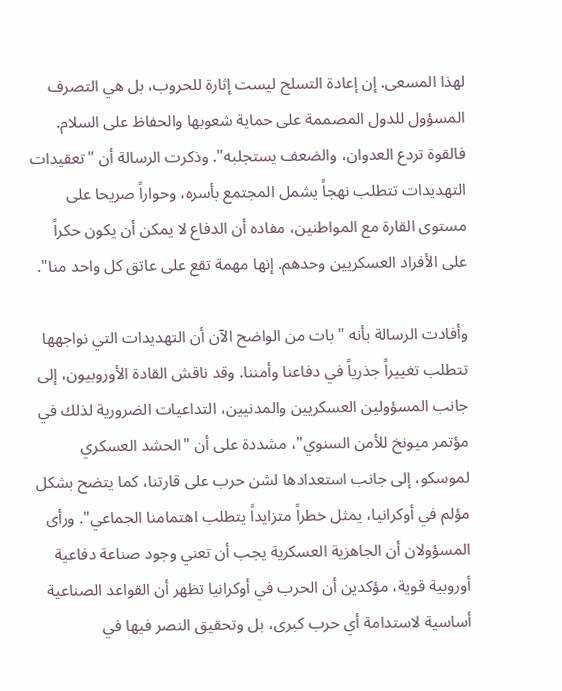لهذا المسعى. إن إعادة التسلح ليست إثارة للحروب، بل هي التصرف المسؤول للدول المصممة على حماية شعوبها والحفاظ على السلام. فالقوة تردع العدوان، والضعف يستجلبه". وذكرت الرسالة أن "تعقيدات التهديدات تتطلب نهجاً يشمل المجتمع بأسره، وحواراً صريحا على مستوى القارة مع المواطنين، مفاده أن الدفاع لا يمكن أن يكون حكراً على الأفراد العسكريين وحدهم. إنها مهمة تقع على عاتق كل واحد منا".

وأفادت الرسالة بأنه "بات من الواضح الآن أن التهديدات التي نواجهها تتطلب تغييراً جذرياً في دفاعنا وأمننا. وقد ناقش القادة الأوروبيون، إلى جانب المسؤولين العسكريين والمدنيين، التداعيات الضرورية لذلك في مؤتمر ميونخ للأمن السنوي"، مشددة على أن "الحشد العسكري لموسكو، إلى جانب استعدادها لشن حرب على قارتنا، كما يتضح بشكل مؤلم في أوكرانيا، يمثل خطراً متزايداً يتطلب اهتمامنا الجماعي". ورأى المسؤولان أن الجاهزية العسكرية يجب أن تعني وجود صناعة دفاعية أوروبية قوية، مؤكدين أن الحرب في أوكرانيا تظهر أن القواعد الصناعية أساسية لاستدامة أي حرب كبرى، بل وتحقيق النصر فيها في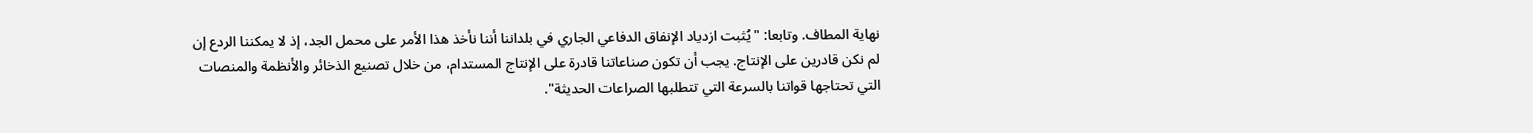نهاية المطاف. وتابعا: "يُثبت ازدياد الإنفاق الدفاعي الجاري في بلداننا أننا نأخذ هذا الأمر على محمل الجد، إذ لا يمكننا الردع إن لم نكن قادرين على الإنتاج. يجب أن تكون صناعاتنا قادرة على الإنتاج المستدام، من خلال تصنيع الذخائر والأنظمة والمنصات التي تحتاجها قواتنا بالسرعة التي تتطلبها الصراعات الحديثة".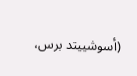(أسوشييتد برس،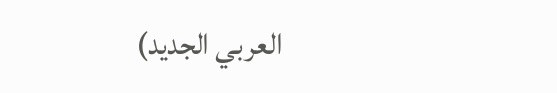العربي الجديد)